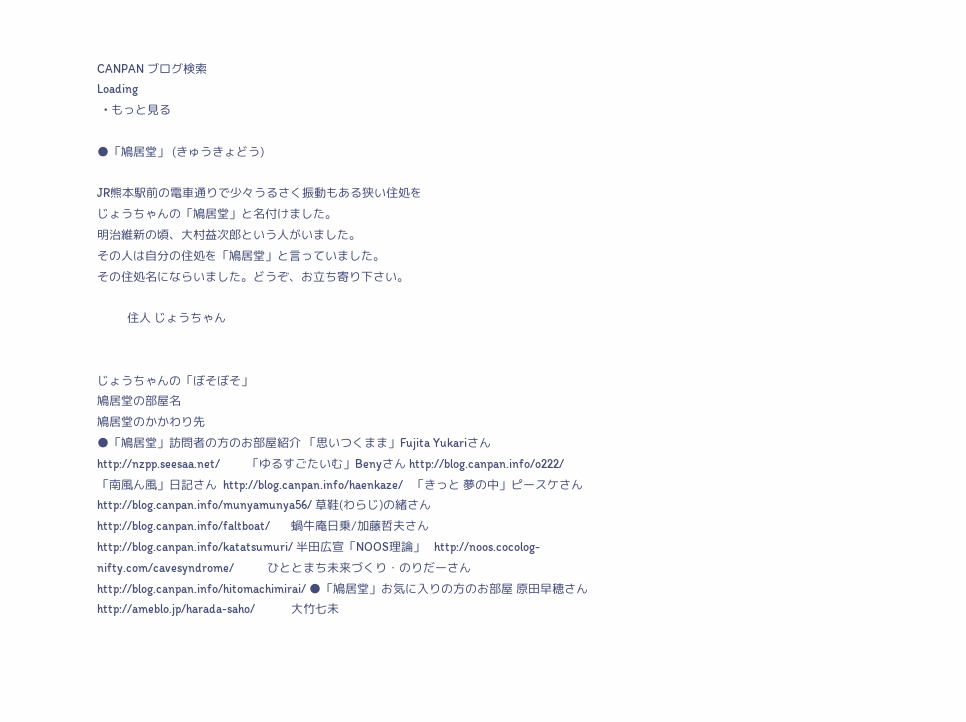CANPAN ブログ検索
Loading
  • もっと見る

●「鳩居堂」 (きゅうきょどう)

JR熊本駅前の電車通りで少々うるさく振動もある狭い住処を
じょうちゃんの「鳩居堂」と名付けました。
明治維新の頃、大村益次郎という人がいました。
その人は自分の住処を「鳩居堂」と言っていました。
その住処名にならいました。どうぞ、お立ち寄り下さい。

          住人 じょうちゃん


じょうちゃんの「ぼそぼそ」
鳩居堂の部屋名
鳩居堂のかかわり先
●「鳩居堂」訪問者の方のお部屋紹介 「思いつくまま」Fujita Yukariさん  http://nzpp.seesaa.net/         「ゆるすごたいむ」Benyさん http://blog.canpan.info/o222/     「南風ん風」日記さん  http://blog.canpan.info/haenkaze/   「きっと 夢の中」ピースケさん http://blog.canpan.info/munyamunya56/ 草鞋(わらじ)の緒さん    http://blog.canpan.info/faltboat/       蝸牛庵日乗/加藤哲夫さん  http://blog.canpan.info/katatsumuri/ 半田広宣「NOOS理論」   http://noos.cocolog-nifty.com/cavesyndrome/           ひととまち未来づくり・のりだーさん  http://blog.canpan.info/hitomachimirai/ ●「鳩居堂」お気に入りの方のお部屋 原田早穂さん      http://ameblo.jp/harada-saho/            大竹七未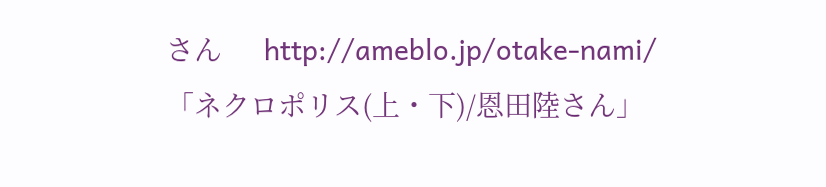さん      http://ameblo.jp/otake-nami/
「ネクロポリス(上・下)/恩田陸さん」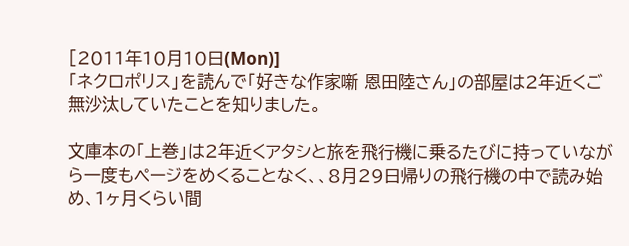[2011年10月10日(Mon)]
「ネクロポリス」を読んで「好きな作家噺 恩田陸さん」の部屋は2年近くご無沙汰していたことを知りました。

文庫本の「上巻」は2年近くアタシと旅を飛行機に乗るたびに持っていながら一度もページをめくることなく、、8月29日帰りの飛行機の中で読み始め、1ヶ月くらい間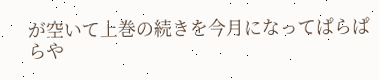が空いて上巻の続きを今月になってぱらぱらや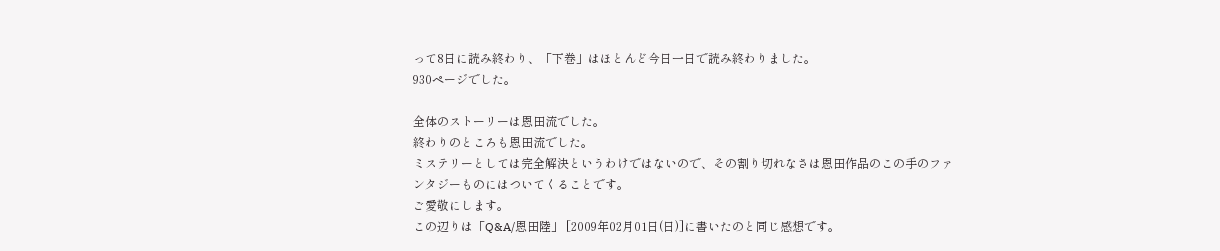って8日に読み終わり、「下巻」はほとんど今日一日で読み終わりました。
930ページでした。

全体のストーリーは恩田流でした。
終わりのところも恩田流でした。
ミステリーとしては完全解決というわけではないので、その割り切れなさは恩田作品のこの手のファンタジーものにはついてくることです。
ご愛敬にします。
この辺りは「Q&A/恩田陸」 [2009年02月01日(日)]に書いたのと同じ感想です。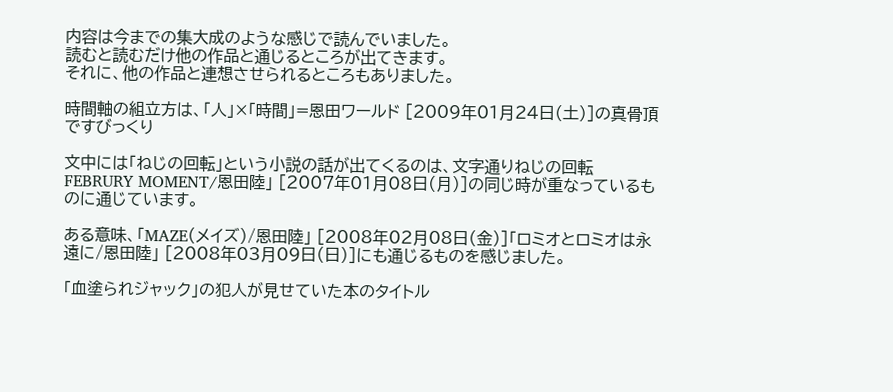内容は今までの集大成のような感じで読んでいました。
読むと読むだけ他の作品と通じるところが出てきます。
それに、他の作品と連想させられるところもありました。

時間軸の組立方は、「人」×「時間」=恩田ワールド [2009年01月24日(土)]の真骨頂ですびっくり

文中には「ねじの回転」という小説の話が出てくるのは、文字通りねじの回転 FEBRURY MOMENT/恩田陸」 [2007年01月08日(月)]の同じ時が重なっているものに通じています。

ある意味、「MAZE(メイズ)/恩田陸」 [2008年02月08日(金)]「ロミオとロミオは永遠に/恩田陸」 [2008年03月09日(日)]にも通じるものを感じました。

「血塗られジャック」の犯人が見せていた本のタイトル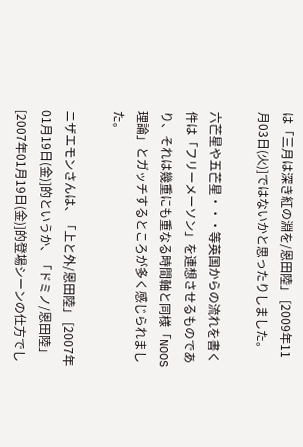は「三月は深き紅の淵を/恩田陸」 [2009年11月03日(火)]ではないかと思ったりしました。

六芒星や五芒星・・・等英国からの流れを書く件は「フリーメーソン」を連想させるものであり、それは幾重にも重なる時間軸と同様「NOOS理論」とガッチするところが多く感じられました。

ニザエモンさんは、「上と外/恩田陸」 [2007年01月19日(金)]的というか、「ドミノ/恩田陸」 [2007年01月19日(金)]的登場シーンの仕方でし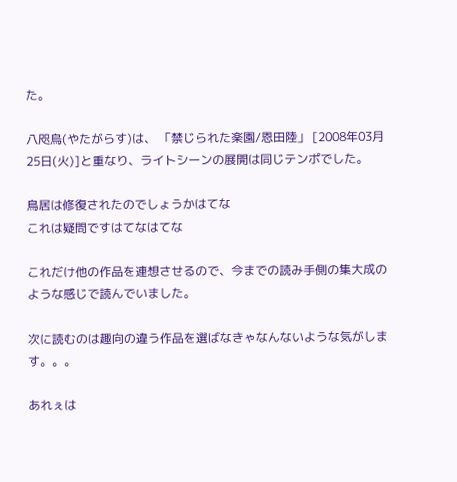た。

八咫烏(やたがらす)は、 「禁じられた楽園/恩田陸」 [2008年03月25日(火)]と重なり、ライトシーンの展開は同じテンポでした。

鳥居は修復されたのでしょうかはてな
これは疑問ですはてなはてな

これだけ他の作品を連想させるので、今までの読み手側の集大成のような感じで読んでいました。

次に読むのは趣向の違う作品を選ばなきゃなんないような気がします。。。

あれぇは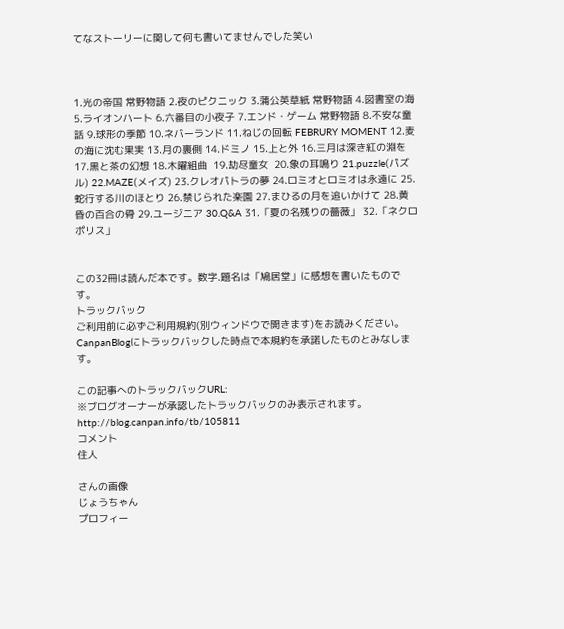てなストーリーに関して何も書いてませんでした笑い



1.光の帝国 常野物語 2.夜のピクニック 3.蒲公英草紙 常野物語 4.図書室の海 5.ライオンハート 6.六番目の小夜子 7.エンド・ゲーム 常野物語 8.不安な童話 9.球形の季節 10.ネバーランド 11.ねじの回転 FEBRURY MOMENT 12.麦の海に沈む果実 13.月の裏側 14.ドミノ 15.上と外 16.三月は深き紅の淵を 17.黒と茶の幻想 18.木曜組曲  19.劫尽童女  20.象の耳鳴り 21.puzzle(パズル) 22.MAZE(メイズ) 23.クレオパトラの夢 24.ロミオとロミオは永遠に 25.蛇行する川のほとり 26.禁じられた楽園 27.まひるの月を追いかけて 28.黄昏の百合の骨 29.ユージニア 30.Q&A 31.「夏の名残りの薔薇」 32.「ネクロポリス」


この32冊は読んだ本です。数字.題名は「鳩居堂」に感想を書いたものです。
トラックバック
ご利用前に必ずご利用規約(別ウィンドウで開きます)をお読みください。
CanpanBlogにトラックバックした時点で本規約を承諾したものとみなします。

この記事へのトラックバックURL:
※ブログオーナーが承認したトラックバックのみ表示されます。
http://blog.canpan.info/tb/105811
コメント
住人

さんの画像
じょうちゃん
プロフィー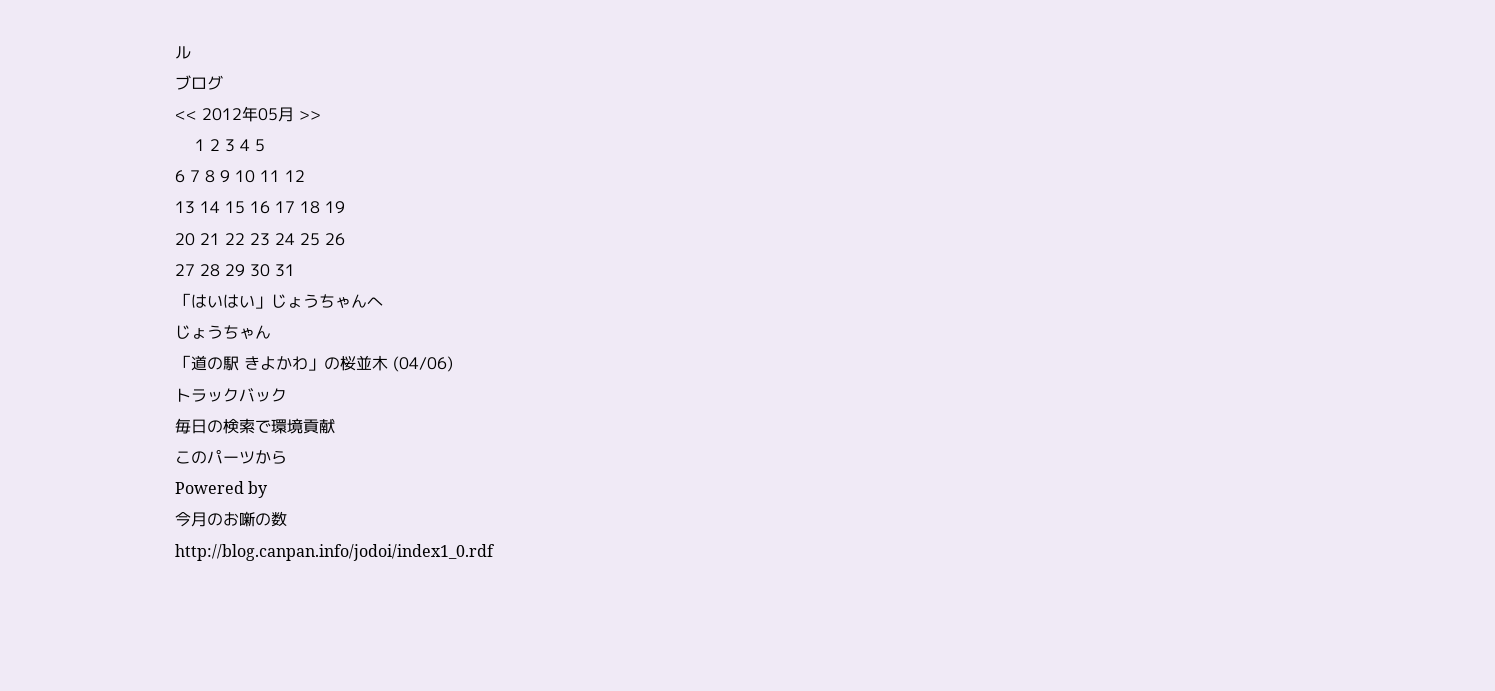ル
ブログ
<< 2012年05月 >>
    1 2 3 4 5
6 7 8 9 10 11 12
13 14 15 16 17 18 19
20 21 22 23 24 25 26
27 28 29 30 31
「はいはい」じょうちゃんへ
じょうちゃん
「道の駅 きよかわ」の桜並木 (04/06)
トラックバック
毎日の検索で環境貢献
このパーツから
Powered by
今月のお噺の数
http://blog.canpan.info/jodoi/index1_0.rdf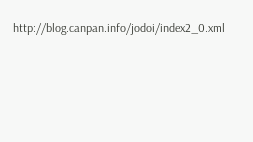http://blog.canpan.info/jodoi/index2_0.xml